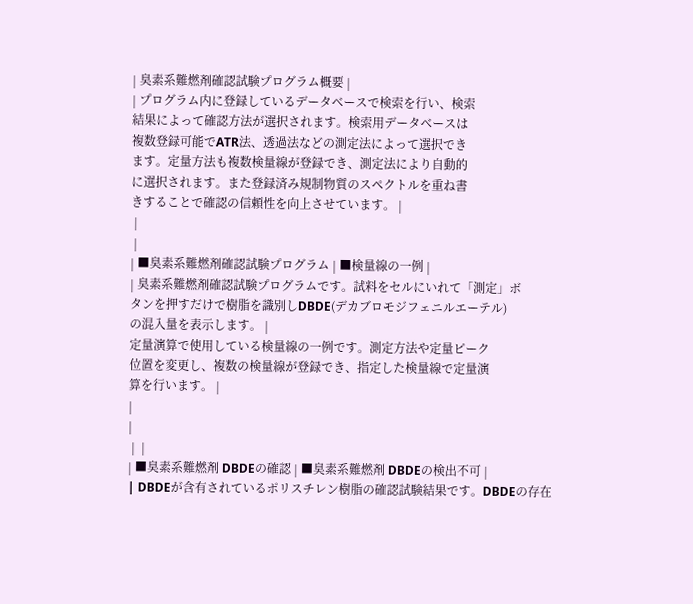| 臭素系難燃剤確認試験プログラム概要 |
| プログラム内に登録しているデータベースで検索を行い、検索
結果によって確認方法が選択されます。検索用データベースは
複数登録可能でATR法、透過法などの測定法によって選択でき
ます。定量方法も複数検量線が登録でき、測定法により自動的
に選択されます。また登録済み規制物質のスペクトルを重ね書
きすることで確認の信頼性を向上させています。 |
 |
 |
| ■臭素系難燃剤確認試験プログラム | ■検量線の一例 |
| 臭素系難燃剤確認試験プログラムです。試料をセルにいれて「測定」ボ
タンを押すだけで樹脂を識別しDBDE(デカブロモジフェニルエーテル)
の混入量を表示します。 |
定量演算で使用している検量線の一例です。測定方法や定量ピーク
位置を変更し、複数の検量線が登録でき、指定した検量線で定量演
算を行います。 |
|
|
 |  |
| ■臭素系難燃剤 DBDEの確認 | ■臭素系難燃剤 DBDEの検出不可 |
| DBDEが含有されているポリスチレン樹脂の確認試験結果です。DBDEの存在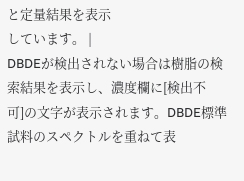と定量結果を表示
しています。 |
DBDEが検出されない場合は樹脂の検索結果を表示し、濃度欄に[検出不
可]の文字が表示されます。DBDE標準試料のスペクトルを重ねて表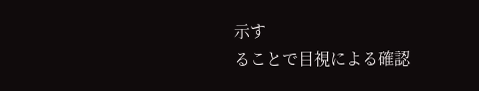示す
ることで目視による確認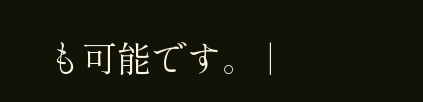も可能です。 |